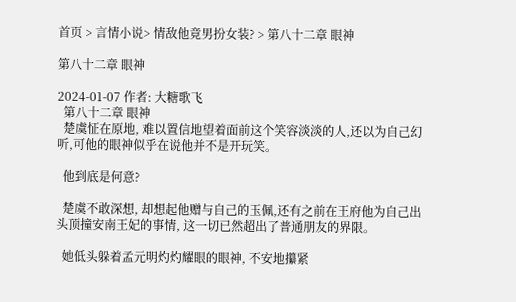首页 > 言情小说> 情敌他竟男扮女装? > 第八十二章 眼神

第八十二章 眼神

2024-01-07 作者: 大糖歌飞
  第八十二章 眼神
  楚虞怔在原地, 难以置信地望着面前这个笑容淡淡的人,还以为自己幻听,可他的眼神似乎在说他并不是开玩笑。

  他到底是何意?

  楚虞不敢深想, 却想起他赠与自己的玉佩,还有之前在王府他为自己出头顶撞安南王妃的事情, 这一切已然超出了普通朋友的界限。

  她低头躲着孟元明灼灼耀眼的眼神, 不安地攥紧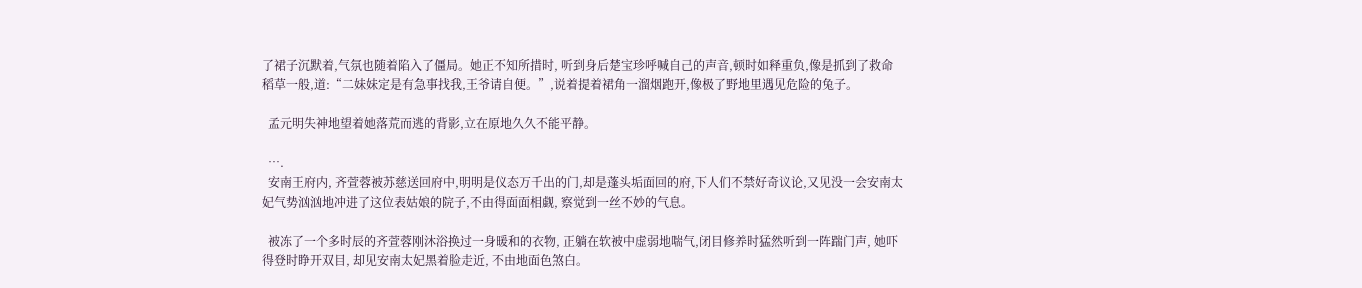了裙子沉默着,气氛也随着陷入了僵局。她正不知所措时, 听到身后楚宝珍呼喊自己的声音,顿时如释重负,像是抓到了救命稻草一般,道:“二妹妹定是有急事找我,王爷请自便。”,说着提着裙角一溜烟跑开,像极了野地里遇见危险的兔子。

  孟元明失神地望着她落荒而逃的背影,立在原地久久不能平静。

  ….
  安南王府内, 齐萱蓉被苏慈送回府中,明明是仪态万千出的门,却是蓬头垢面回的府,下人们不禁好奇议论,又见没一会安南太妃气势汹汹地冲进了这位表姑娘的院子,不由得面面相觑, 察觉到一丝不妙的气息。

  被冻了一个多时辰的齐萱蓉刚沐浴换过一身暖和的衣物, 正躺在软被中虚弱地喘气,闭目修养时猛然听到一阵踹门声, 她吓得登时睁开双目, 却见安南太妃黑着脸走近, 不由地面色煞白。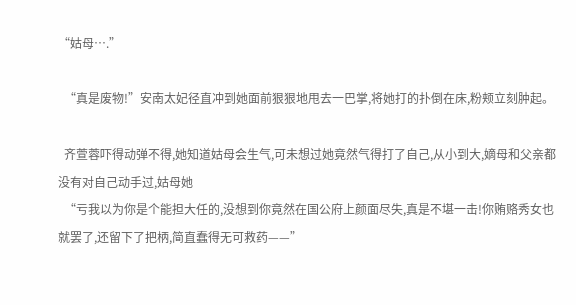“姑母….”

  “真是废物!”安南太妃径直冲到她面前狠狠地甩去一巴掌,将她打的扑倒在床,粉颊立刻肿起。

  齐萱蓉吓得动弹不得,她知道姑母会生气,可未想过她竟然气得打了自己,从小到大,嫡母和父亲都没有对自己动手过,姑母她
  “亏我以为你是个能担大任的,没想到你竟然在国公府上颜面尽失,真是不堪一击!你贿赂秀女也就罢了,还留下了把柄,简直蠢得无可救药——”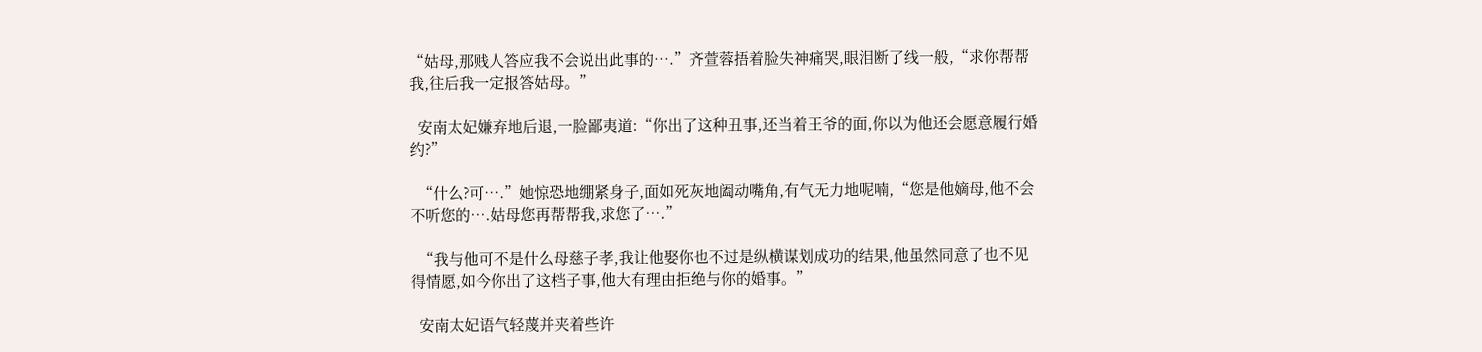“姑母,那贱人答应我不会说出此事的….”齐萱蓉捂着脸失神痛哭,眼泪断了线一般,“求你帮帮我,往后我一定报答姑母。”

  安南太妃嫌弃地后退,一脸鄙夷道:“你出了这种丑事,还当着王爷的面,你以为他还会愿意履行婚约?”

  “什么?可….”她惊恐地绷紧身子,面如死灰地阖动嘴角,有气无力地呢喃,“您是他嫡母,他不会不听您的….姑母您再帮帮我,求您了….”

  “我与他可不是什么母慈子孝,我让他娶你也不过是纵横谋划成功的结果,他虽然同意了也不见得情愿,如今你出了这档子事,他大有理由拒绝与你的婚事。”

  安南太妃语气轻蔑并夹着些许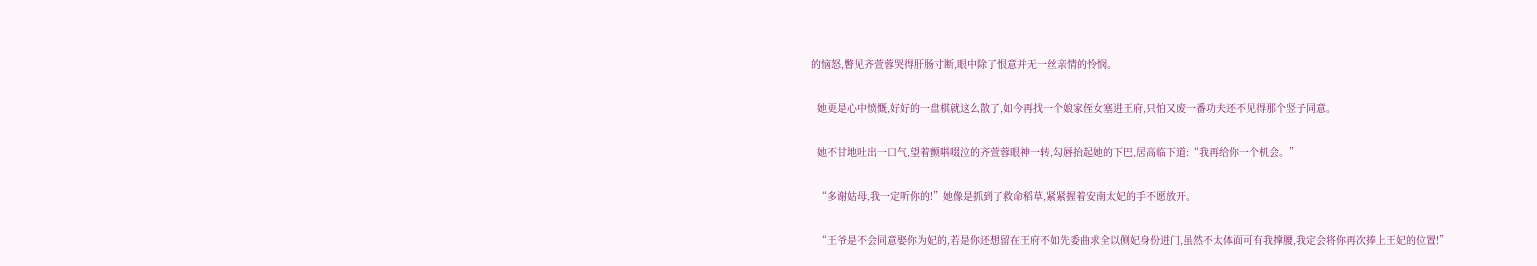的恼怒,瞥见齐萱蓉哭得肝肠寸断,眼中除了恨意并无一丝亲情的怜悯。

  她更是心中愤慨,好好的一盘棋就这么散了,如今再找一个娘家侄女塞进王府,只怕又废一番功夫还不见得那个竖子同意。

  她不甘地吐出一口气,望着颤唞啜泣的齐萱蓉眼神一转,勾唇抬起她的下巴,居高临下道:“我再给你一个机会。”

  “多谢姑母,我一定听你的!”她像是抓到了救命稻草,紧紧握着安南太妃的手不愿放开。

  “王爷是不会同意娶你为妃的,若是你还想留在王府不如先委曲求全以侧妃身份进门,虽然不太体面可有我撑腰,我定会将你再次捧上王妃的位置!”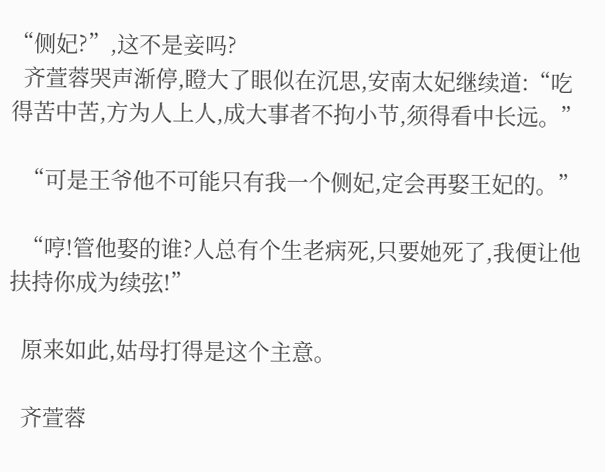“侧妃?”,这不是妾吗?
  齐萱蓉哭声渐停,瞪大了眼似在沉思,安南太妃继续道:“吃得苦中苦,方为人上人,成大事者不拘小节,须得看中长远。”

  “可是王爷他不可能只有我一个侧妃,定会再娶王妃的。”

  “哼!管他娶的谁?人总有个生老病死,只要她死了,我便让他扶持你成为续弦!”

  原来如此,姑母打得是这个主意。

  齐萱蓉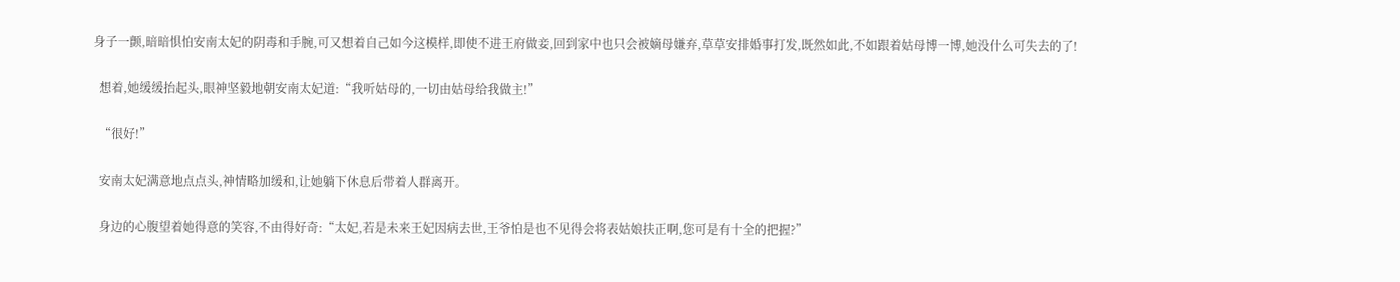身子一颤,暗暗惧怕安南太妃的阴毒和手腕,可又想着自己如今这模样,即使不进王府做妾,回到家中也只会被嫡母嫌弃,草草安排婚事打发,既然如此,不如跟着姑母博一博,她没什么可失去的了!

  想着,她缓缓抬起头,眼神坚毅地朝安南太妃道:“我听姑母的,一切由姑母给我做主!”

  “很好!”

  安南太妃满意地点点头,神情略加缓和,让她躺下休息后带着人群离开。

  身边的心腹望着她得意的笑容,不由得好奇:“太妃,若是未来王妃因病去世,王爷怕是也不见得会将表姑娘扶正啊,您可是有十全的把握?”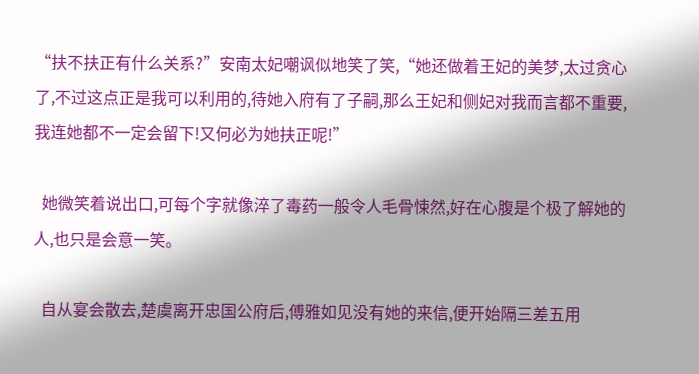“扶不扶正有什么关系?”安南太妃嘲讽似地笑了笑,“她还做着王妃的美梦,太过贪心了,不过这点正是我可以利用的,待她入府有了子嗣,那么王妃和侧妃对我而言都不重要,我连她都不一定会留下!又何必为她扶正呢!”

  她微笑着说出口,可每个字就像淬了毒药一般令人毛骨悚然,好在心腹是个极了解她的人,也只是会意一笑。

  自从宴会散去,楚虞离开忠国公府后,傅雅如见没有她的来信,便开始隔三差五用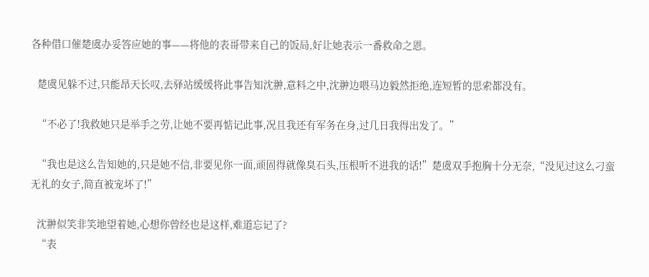各种借口催楚虞办妥答应她的事——将他的表哥带来自己的饭局,好让她表示一番救命之恩。

  楚虞见躲不过,只能昂天长叹,去驿站缓缓将此事告知沈翀,意料之中,沈翀边喂马边毅然拒绝,连短暂的思索都没有。

  “不必了!我救她只是举手之劳,让她不要再惦记此事,况且我还有军务在身,过几日我得出发了。”

  “我也是这么告知她的,只是她不信,非要见你一面,顽固得就像臭石头,压根听不进我的话!”楚虞双手抱胸十分无奈,“没见过这么刁蛮无礼的女子,简直被宠坏了!”

  沈翀似笑非笑地望着她,心想你曾经也是这样,难道忘记了?
  “表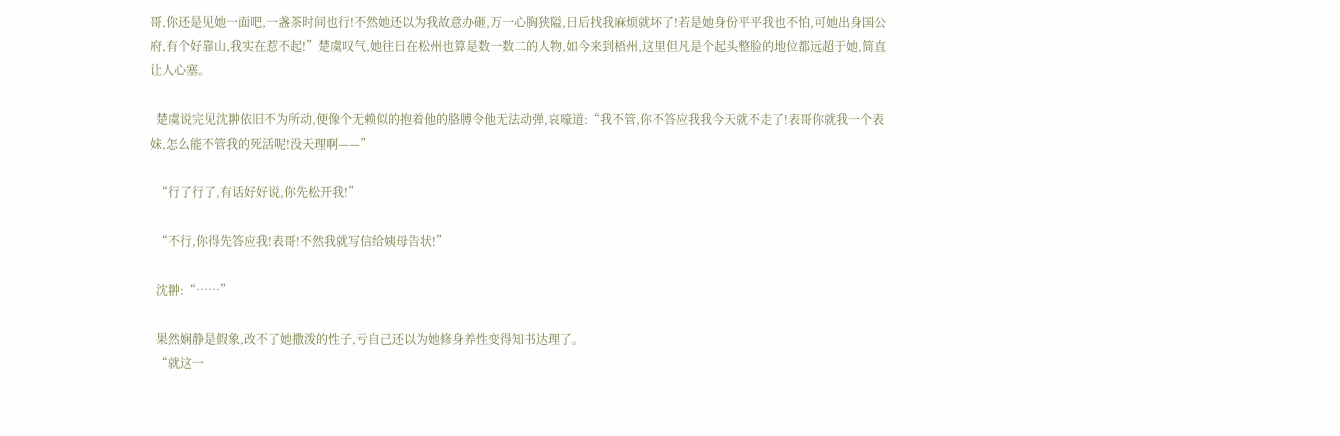哥,你还是见她一面吧,一盏茶时间也行!不然她还以为我故意办砸,万一心胸狭隘,日后找我麻烦就坏了!若是她身份平平我也不怕,可她出身国公府,有个好靠山,我实在惹不起!”楚虞叹气,她往日在松州也算是数一数二的人物,如今来到梧州,这里但凡是个起头整脸的地位都远超于她,简直让人心塞。

  楚虞说完见沈翀依旧不为所动,便像个无赖似的抱着他的胳膊令他无法动弹,哀嚎道:“我不管,你不答应我我今天就不走了!表哥你就我一个表妹,怎么能不管我的死活呢!没天理啊——”

  “行了行了,有话好好说,你先松开我!”

  “不行,你得先答应我!表哥!不然我就写信给姨母告状!”

  沈翀:“……”

  果然娴静是假象,改不了她撒泼的性子,亏自己还以为她修身养性变得知书达理了。
  “就这一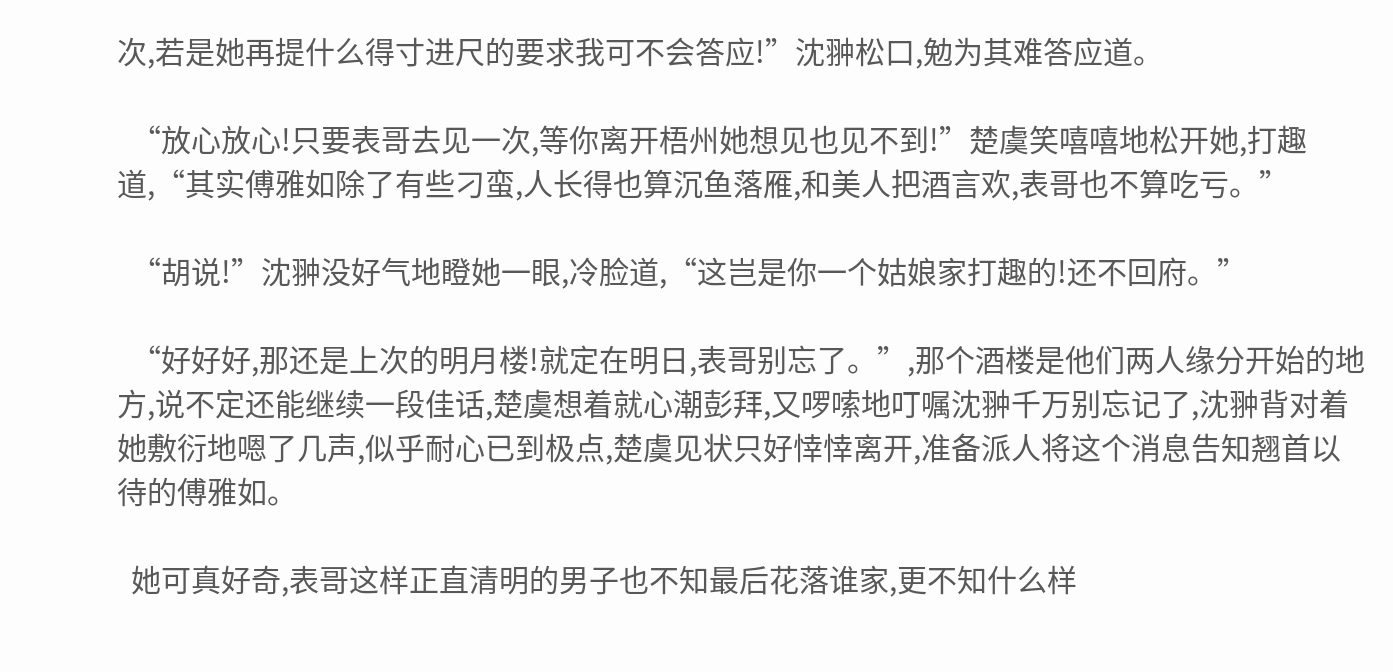次,若是她再提什么得寸进尺的要求我可不会答应!”沈翀松口,勉为其难答应道。

  “放心放心!只要表哥去见一次,等你离开梧州她想见也见不到!”楚虞笑嘻嘻地松开她,打趣道,“其实傅雅如除了有些刁蛮,人长得也算沉鱼落雁,和美人把酒言欢,表哥也不算吃亏。”

  “胡说!”沈翀没好气地瞪她一眼,冷脸道,“这岂是你一个姑娘家打趣的!还不回府。”

  “好好好,那还是上次的明月楼!就定在明日,表哥别忘了。”,那个酒楼是他们两人缘分开始的地方,说不定还能继续一段佳话,楚虞想着就心潮彭拜,又啰嗦地叮嘱沈翀千万别忘记了,沈翀背对着她敷衍地嗯了几声,似乎耐心已到极点,楚虞见状只好悻悻离开,准备派人将这个消息告知翘首以待的傅雅如。

  她可真好奇,表哥这样正直清明的男子也不知最后花落谁家,更不知什么样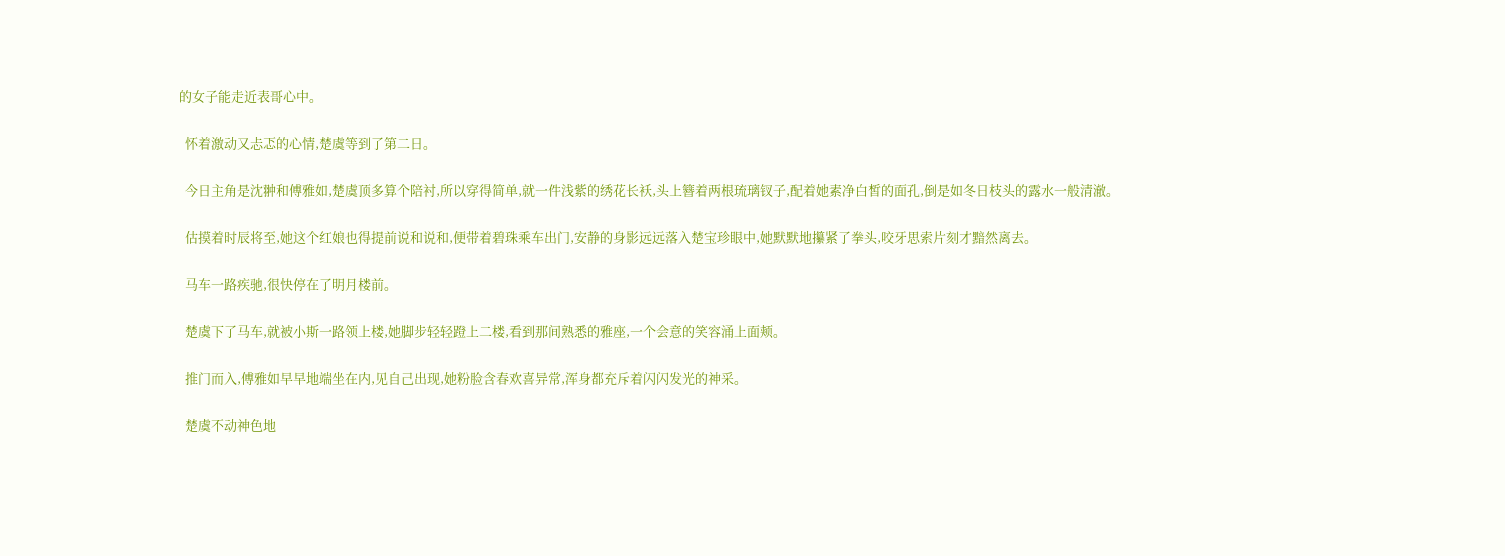的女子能走近表哥心中。

  怀着激动又忐忑的心情,楚虞等到了第二日。

  今日主角是沈翀和傅雅如,楚虞顶多算个陪衬,所以穿得简单,就一件浅紫的绣花长袄,头上簪着两根琉璃钗子,配着她素净白皙的面孔,倒是如冬日枝头的露水一般清澈。

  估摸着时辰将至,她这个红娘也得提前说和说和,便带着碧珠乘车出门,安静的身影远远落入楚宝珍眼中,她默默地攥紧了拳头,咬牙思索片刻才黯然离去。

  马车一路疾驰,很快停在了明月楼前。

  楚虞下了马车,就被小斯一路领上楼,她脚步轻轻蹬上二楼,看到那间熟悉的雅座,一个会意的笑容涌上面颊。

  推门而入,傅雅如早早地端坐在内,见自己出现,她粉脸含春欢喜异常,浑身都充斥着闪闪发光的神采。

  楚虞不动神色地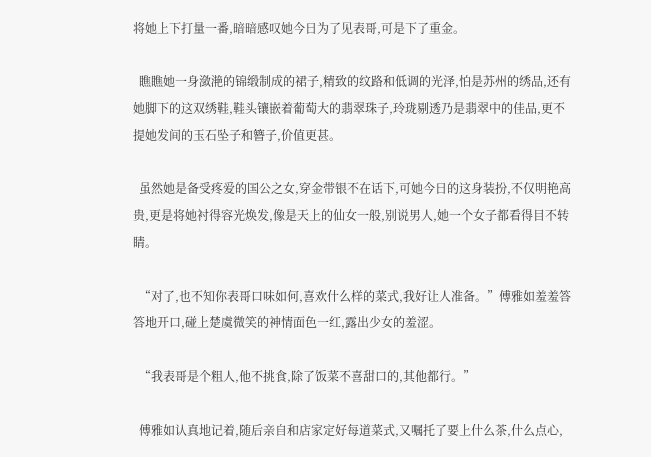将她上下打量一番,暗暗感叹她今日为了见表哥,可是下了重金。

  瞧瞧她一身潋滟的锦缎制成的裙子,精致的纹路和低调的光泽,怕是苏州的绣品,还有她脚下的这双绣鞋,鞋头镶嵌着葡萄大的翡翠珠子,玲珑剔透乃是翡翠中的佳品,更不提她发间的玉石坠子和簪子,价值更甚。

  虽然她是备受疼爱的国公之女,穿金带银不在话下,可她今日的这身装扮,不仅明艳高贵,更是将她衬得容光焕发,像是天上的仙女一般,别说男人,她一个女子都看得目不转睛。

  “对了,也不知你表哥口味如何,喜欢什么样的菜式,我好让人准备。”傅雅如羞羞答答地开口,碰上楚虞微笑的神情面色一红,露出少女的羞涩。

  “我表哥是个粗人,他不挑食,除了饭菜不喜甜口的,其他都行。”

  傅雅如认真地记着,随后亲自和店家定好每道菜式,又嘱托了要上什么茶,什么点心,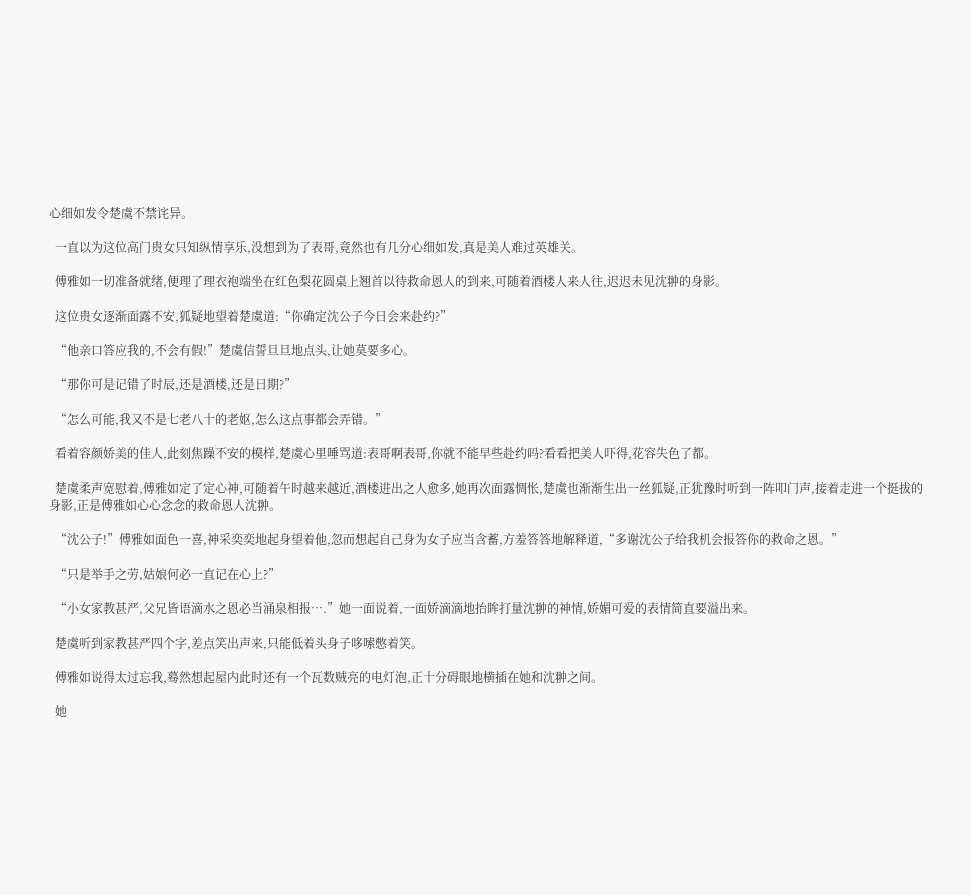心细如发令楚虞不禁诧异。

  一直以为这位高门贵女只知纵情享乐,没想到为了表哥,竟然也有几分心细如发,真是美人难过英雄关。

  傅雅如一切准备就绪,便理了理衣袍端坐在红色梨花圆桌上翘首以待救命恩人的到来,可随着酒楼人来人往,迟迟未见沈翀的身影。

  这位贵女逐渐面露不安,狐疑地望着楚虞道:“你确定沈公子今日会来赴约?”

  “他亲口答应我的,不会有假!”楚虞信誓旦旦地点头,让她莫要多心。

  “那你可是记错了时辰,还是酒楼,还是日期?”

  “怎么可能,我又不是七老八十的老妪,怎么这点事都会弄错。”

  看着容颜娇美的佳人,此刻焦躁不安的模样,楚虞心里唾骂道:表哥啊表哥,你就不能早些赴约吗?看看把美人吓得,花容失色了都。

  楚虞柔声宽慰着,傅雅如定了定心神,可随着午时越来越近,酒楼进出之人愈多,她再次面露惆怅,楚虞也渐渐生出一丝狐疑,正犹豫时听到一阵叩门声,接着走进一个挺拔的身影,正是傅雅如心心念念的救命恩人沈翀。

  “沈公子!”傅雅如面色一喜,神采奕奕地起身望着他,忽而想起自己身为女子应当含蓄,方羞答答地解释道,“多谢沈公子给我机会报答你的救命之恩。”

  “只是举手之劳,姑娘何必一直记在心上?”

  “小女家教甚严,父兄皆语滴水之恩必当涌泉相报….”她一面说着,一面娇滴滴地抬眸打量沈翀的神情,娇媚可爱的表情简直要溢出来。

  楚虞听到家教甚严四个字,差点笑出声来,只能低着头身子哆嗦憋着笑。

  傅雅如说得太过忘我,蓦然想起屋内此时还有一个瓦数贼亮的电灯泡,正十分碍眼地横插在她和沈翀之间。

  她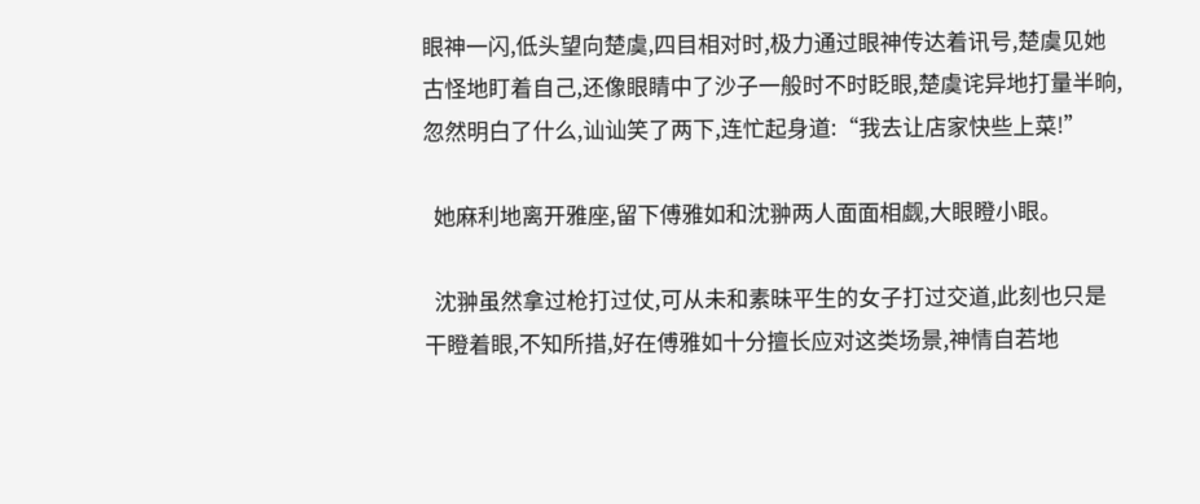眼神一闪,低头望向楚虞,四目相对时,极力通过眼神传达着讯号,楚虞见她古怪地盯着自己,还像眼睛中了沙子一般时不时眨眼,楚虞诧异地打量半晌,忽然明白了什么,讪讪笑了两下,连忙起身道:“我去让店家快些上菜!”

  她麻利地离开雅座,留下傅雅如和沈翀两人面面相觑,大眼瞪小眼。

  沈翀虽然拿过枪打过仗,可从未和素昧平生的女子打过交道,此刻也只是干瞪着眼,不知所措,好在傅雅如十分擅长应对这类场景,神情自若地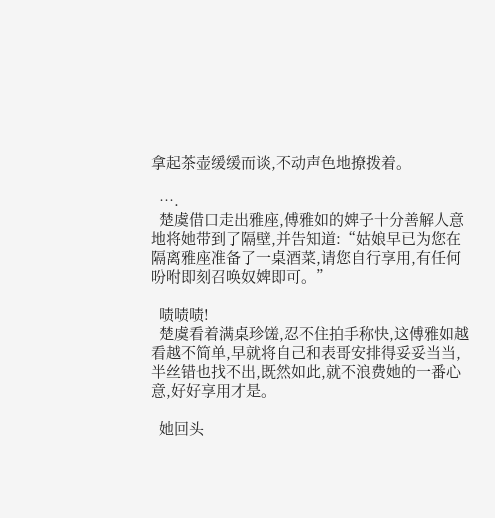拿起茶壶缓缓而谈,不动声色地撩拨着。

  ….
  楚虞借口走出雅座,傅雅如的婢子十分善解人意地将她带到了隔壁,并告知道:“姑娘早已为您在隔离雅座准备了一桌酒菜,请您自行享用,有任何吩咐即刻召唤奴婢即可。”

  啧啧啧!
  楚虞看着满桌珍馐,忍不住拍手称快,这傅雅如越看越不简单,早就将自己和表哥安排得妥妥当当,半丝错也找不出,既然如此,就不浪费她的一番心意,好好享用才是。

  她回头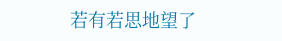若有若思地望了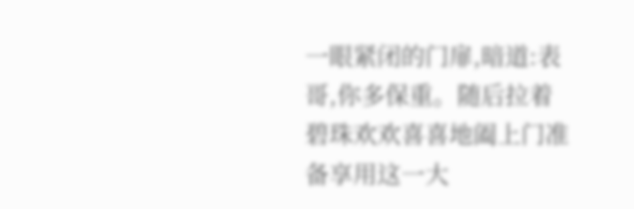一眼紧闭的门扉,暗道:表哥,你多保重。随后拉着碧珠欢欢喜喜地阖上门准备享用这一大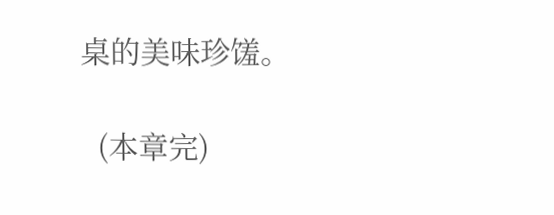桌的美味珍馐。

  (本章完)